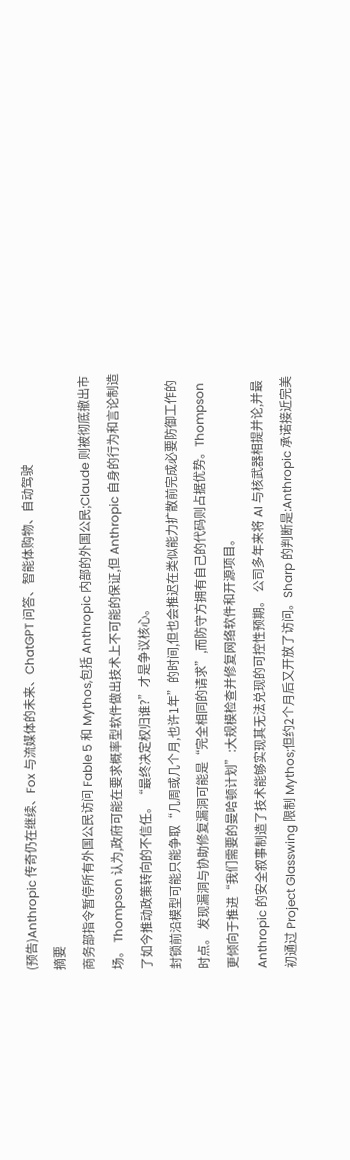(预告)Anthropic 传奇仍在继续、Fox 与流媒体的未来、ChatGPT 问答、智能体购物、自动驾驶
摘要
商务部指令暂停所有外国公民访问 Fable 5 和 Mythos,包括 Anthropic 内部的外国公民;Claude 则被彻底撤出市场。 Thompson 认为,政府可能在要求概率型软件做出技术上不可能的保证,但 Anthropic 自身的行为和言论制造了如今推动政策转向的不信任。“最终决定权归谁?”才是争议核心。
封锁前沿模型可能只能争取“几周或几个月,也许1年”的时间,但也会推迟在类似能力扩散前完成必要防御工作的时点。 发现漏洞与协助修复漏洞可能是“完全相同的请求”,而防守方拥有自己的代码则占据优势。Thompson 更倾向于推进“我们需要的曼哈顿计划”:大规模检查并修复网络软件和开源项目。
Anthropic 的安全叙事制造了技术能够实现其无法兑现的可控性预期。 公司多年来将 AI 与核武器相提并论,并最初通过 Project Glasswing 限制 Mythos;但约2个月后又开放了访问。Sharp 的判断是:Anthropic 承诺接近完美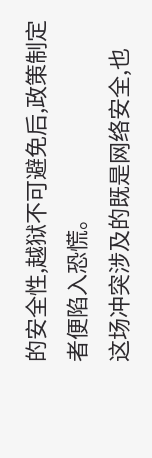的安全性,越狱不可避免后,政策制定者便陷入恐慌。
这场冲突涉及的既是网络安全,也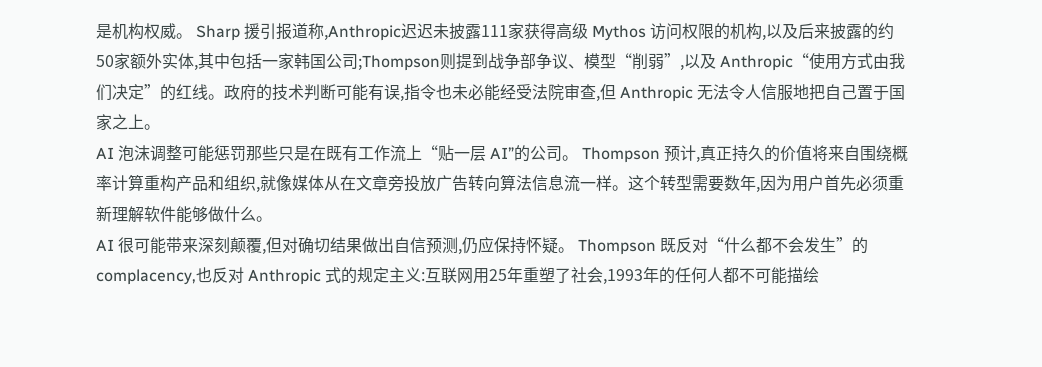是机构权威。 Sharp 援引报道称,Anthropic迟迟未披露111家获得高级 Mythos 访问权限的机构,以及后来披露的约50家额外实体,其中包括一家韩国公司;Thompson则提到战争部争议、模型“削弱”,以及 Anthropic“使用方式由我们决定”的红线。政府的技术判断可能有误,指令也未必能经受法院审查,但 Anthropic 无法令人信服地把自己置于国家之上。
AI 泡沫调整可能惩罚那些只是在既有工作流上“贴一层 AI”的公司。 Thompson 预计,真正持久的价值将来自围绕概率计算重构产品和组织,就像媒体从在文章旁投放广告转向算法信息流一样。这个转型需要数年,因为用户首先必须重新理解软件能够做什么。
AI 很可能带来深刻颠覆,但对确切结果做出自信预测,仍应保持怀疑。 Thompson 既反对“什么都不会发生”的 complacency,也反对 Anthropic 式的规定主义:互联网用25年重塑了社会,1993年的任何人都不可能描绘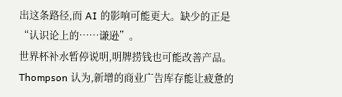出这条路径,而 AI 的影响可能更大。缺少的正是“认识论上的……谦逊”。
世界杯补水暂停说明,明牌捞钱也可能改善产品。 Thompson 认为,新增的商业广告库存能让疲惫的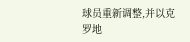球员重新调整,并以克罗地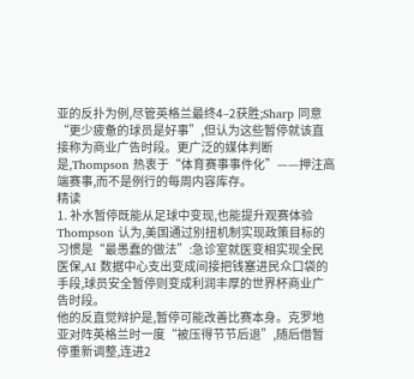亚的反扑为例,尽管英格兰最终4–2获胜;Sharp 同意“更少疲惫的球员是好事”,但认为这些暂停就该直接称为商业广告时段。更广泛的媒体判断是,Thompson 热衷于“体育赛事事件化”——押注高端赛事,而不是例行的每周内容库存。
精读
1. 补水暂停既能从足球中变现,也能提升观赛体验
Thompson 认为,美国通过别扭机制实现政策目标的习惯是“最愚蠢的做法”:急诊室就医变相实现全民医保,AI 数据中心支出变成间接把钱塞进民众口袋的手段,球员安全暂停则变成利润丰厚的世界杯商业广告时段。
他的反直觉辩护是,暂停可能改善比赛本身。克罗地亚对阵英格兰时一度“被压得节节后退”,随后借暂停重新调整,连进2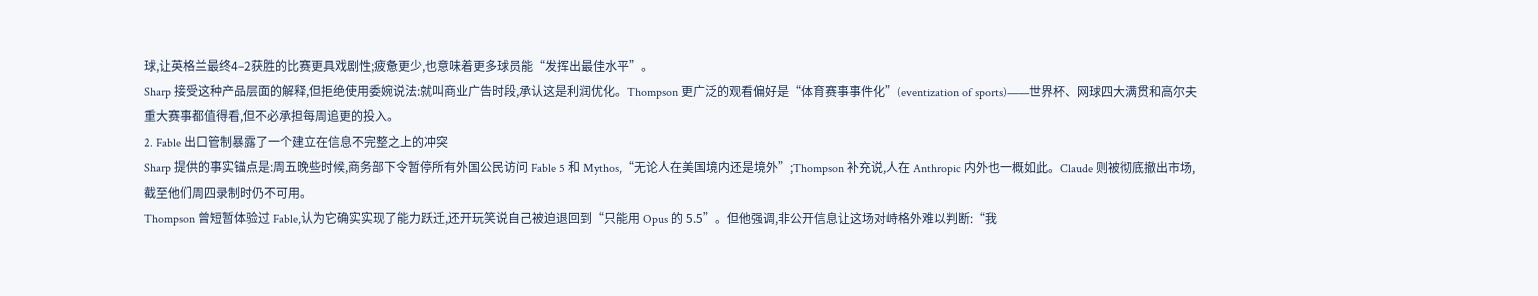球,让英格兰最终4–2获胜的比赛更具戏剧性;疲惫更少,也意味着更多球员能“发挥出最佳水平”。
Sharp 接受这种产品层面的解释,但拒绝使用委婉说法:就叫商业广告时段,承认这是利润优化。Thompson 更广泛的观看偏好是“体育赛事事件化”(eventization of sports)——世界杯、网球四大满贯和高尔夫重大赛事都值得看,但不必承担每周追更的投入。
2. Fable 出口管制暴露了一个建立在信息不完整之上的冲突
Sharp 提供的事实锚点是:周五晚些时候,商务部下令暂停所有外国公民访问 Fable 5 和 Mythos,“无论人在美国境内还是境外”;Thompson 补充说,人在 Anthropic 内外也一概如此。Claude 则被彻底撤出市场,截至他们周四录制时仍不可用。
Thompson 曾短暂体验过 Fable,认为它确实实现了能力跃迁,还开玩笑说自己被迫退回到“只能用 Opus 的 5.5”。但他强调,非公开信息让这场对峙格外难以判断:“我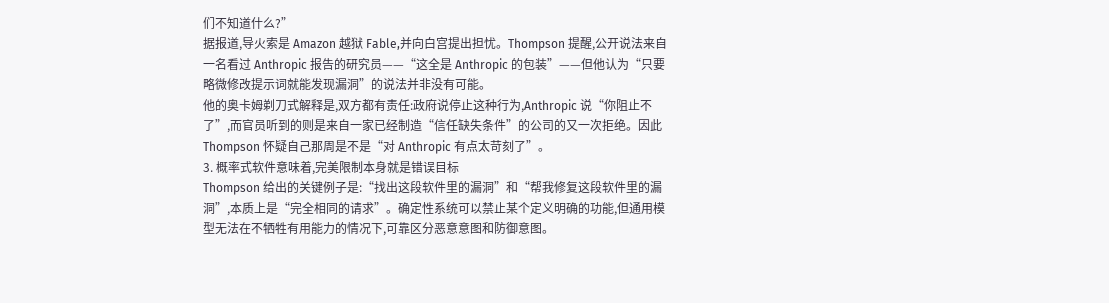们不知道什么?”
据报道,导火索是 Amazon 越狱 Fable,并向白宫提出担忧。Thompson 提醒,公开说法来自一名看过 Anthropic 报告的研究员——“这全是 Anthropic 的包装”——但他认为“只要略微修改提示词就能发现漏洞”的说法并非没有可能。
他的奥卡姆剃刀式解释是,双方都有责任:政府说停止这种行为,Anthropic 说“你阻止不了”,而官员听到的则是来自一家已经制造“信任缺失条件”的公司的又一次拒绝。因此 Thompson 怀疑自己那周是不是“对 Anthropic 有点太苛刻了”。
3. 概率式软件意味着,完美限制本身就是错误目标
Thompson 给出的关键例子是:“找出这段软件里的漏洞”和“帮我修复这段软件里的漏洞”,本质上是“完全相同的请求”。确定性系统可以禁止某个定义明确的功能,但通用模型无法在不牺牲有用能力的情况下,可靠区分恶意意图和防御意图。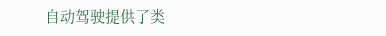自动驾驶提供了类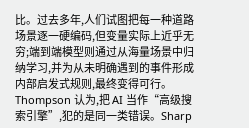比。过去多年,人们试图把每一种道路场景逐一硬编码,但变量实际上近乎无穷;端到端模型则通过从海量场景中归纳学习,并为从未明确遇到的事件形成内部启发式规则,最终变得可行。
Thompson 认为,把 AI 当作“高级搜索引擎”,犯的是同一类错误。Sharp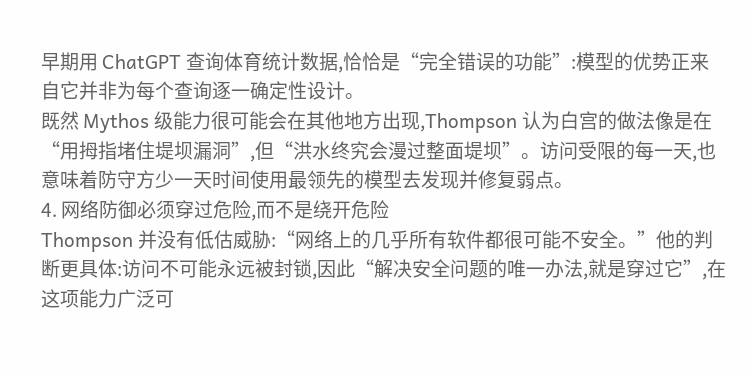早期用 ChatGPT 查询体育统计数据,恰恰是“完全错误的功能”:模型的优势正来自它并非为每个查询逐一确定性设计。
既然 Mythos 级能力很可能会在其他地方出现,Thompson 认为白宫的做法像是在“用拇指堵住堤坝漏洞”,但“洪水终究会漫过整面堤坝”。访问受限的每一天,也意味着防守方少一天时间使用最领先的模型去发现并修复弱点。
4. 网络防御必须穿过危险,而不是绕开危险
Thompson 并没有低估威胁:“网络上的几乎所有软件都很可能不安全。”他的判断更具体:访问不可能永远被封锁,因此“解决安全问题的唯一办法,就是穿过它”,在这项能力广泛可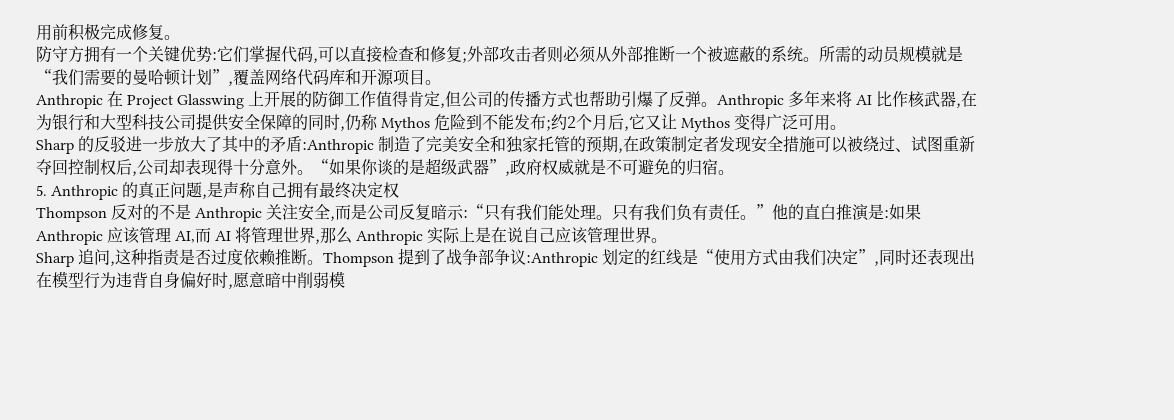用前积极完成修复。
防守方拥有一个关键优势:它们掌握代码,可以直接检查和修复;外部攻击者则必须从外部推断一个被遮蔽的系统。所需的动员规模就是“我们需要的曼哈顿计划”,覆盖网络代码库和开源项目。
Anthropic 在 Project Glasswing 上开展的防御工作值得肯定,但公司的传播方式也帮助引爆了反弹。Anthropic 多年来将 AI 比作核武器,在为银行和大型科技公司提供安全保障的同时,仍称 Mythos 危险到不能发布;约2个月后,它又让 Mythos 变得广泛可用。
Sharp 的反驳进一步放大了其中的矛盾:Anthropic 制造了完美安全和独家托管的预期,在政策制定者发现安全措施可以被绕过、试图重新夺回控制权后,公司却表现得十分意外。“如果你谈的是超级武器”,政府权威就是不可避免的归宿。
5. Anthropic 的真正问题,是声称自己拥有最终决定权
Thompson 反对的不是 Anthropic 关注安全,而是公司反复暗示:“只有我们能处理。只有我们负有责任。”他的直白推演是:如果 Anthropic 应该管理 AI,而 AI 将管理世界,那么 Anthropic 实际上是在说自己应该管理世界。
Sharp 追问,这种指责是否过度依赖推断。Thompson 提到了战争部争议:Anthropic 划定的红线是“使用方式由我们决定”,同时还表现出在模型行为违背自身偏好时,愿意暗中削弱模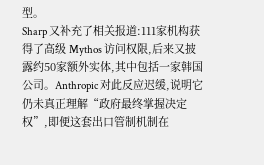型。
Sharp 又补充了相关报道:111家机构获得了高级 Mythos 访问权限,后来又披露约50家额外实体,其中包括一家韩国公司。Anthropic 对此反应迟缓,说明它仍未真正理解“政府最终掌握决定权”,即便这套出口管制机制在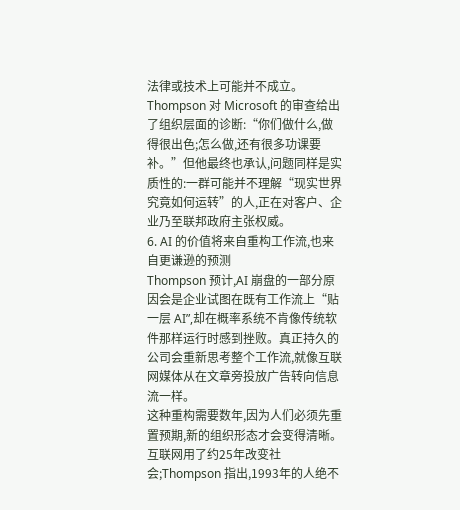法律或技术上可能并不成立。
Thompson 对 Microsoft 的审查给出了组织层面的诊断:“你们做什么,做得很出色;怎么做,还有很多功课要补。”但他最终也承认,问题同样是实质性的:一群可能并不理解“现实世界究竟如何运转”的人,正在对客户、企业乃至联邦政府主张权威。
6. AI 的价值将来自重构工作流,也来自更谦逊的预测
Thompson 预计,AI 崩盘的一部分原因会是企业试图在既有工作流上“贴一层 AI”,却在概率系统不肯像传统软件那样运行时感到挫败。真正持久的公司会重新思考整个工作流,就像互联网媒体从在文章旁投放广告转向信息流一样。
这种重构需要数年,因为人们必须先重置预期,新的组织形态才会变得清晰。互联网用了约25年改变社会;Thompson 指出,1993年的人绝不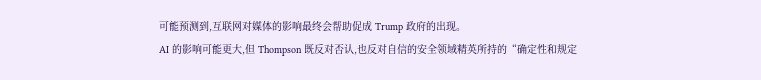可能预测到,互联网对媒体的影响最终会帮助促成 Trump 政府的出现。
AI 的影响可能更大,但 Thompson 既反对否认,也反对自信的安全领域精英所持的“确定性和规定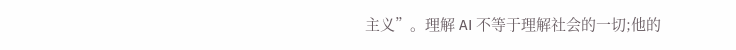主义”。理解 AI 不等于理解社会的一切;他的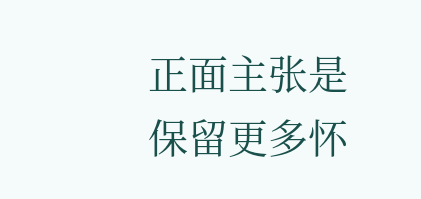正面主张是保留更多怀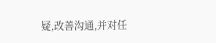疑,改善沟通,并对任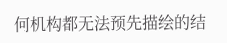何机构都无法预先描绘的结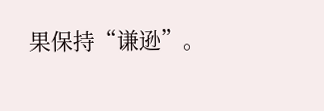果保持“谦逊”。